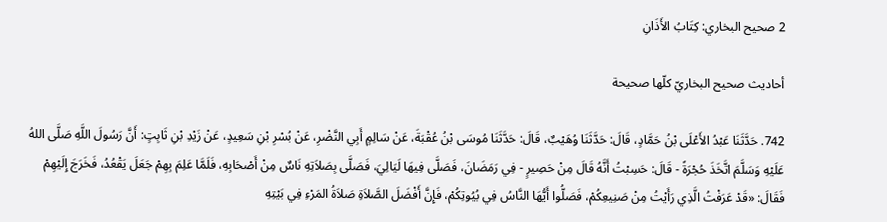2 صحيح البخاري: كِتَابُ الأَذَانِ

أحاديث صحيح البخاريّ كلّها صحيحة

742. حَدَّثَنَا عَبْدُ الأَعْلَى بْنُ حَمَّادٍ، قَالَ: حَدَّثَنَا وُهَيْبٌ، قَالَ: حَدَّثَنَا مُوسَى بْنُ عُقْبَةَ، عَنْ سَالِمٍ أَبِي النَّضْرِ، عَنْ بُسْرِ بْنِ سَعِيدٍ، عَنْ زَيْدِ بْنِ ثَابِتٍ: أَنَّ رَسُولَ اللَّهِ صَلَّى اللهُ عَلَيْهِ وَسَلَّمَ اتَّخَذَ حُجْرَةً - قَالَ: حَسِبْتُ أَنَّهُ قَالَ مِنْ حَصِيرٍ - فِي رَمَضَانَ، فَصَلَّى فِيهَا لَيَالِيَ، فَصَلَّى بِصَلاَتِهِ نَاسٌ مِنْ أَصْحَابِهِ، فَلَمَّا عَلِمَ بِهِمْ جَعَلَ يَقْعُدُ، فَخَرَجَ إِلَيْهِمْ فَقَالَ: «قَدْ عَرَفْتُ الَّذِي رَأَيْتُ مِنْ صَنِيعِكُمْ، فَصَلُّوا أَيُّهَا النَّاسُ فِي بُيُوتِكُمْ، فَإِنَّ أَفْضَلَ الصَّلاَةِ صَلاَةُ المَرْءِ فِي بَيْتِهِ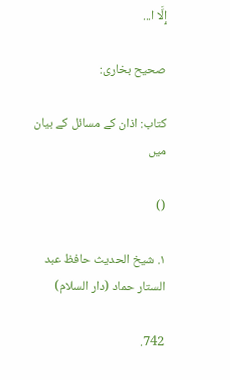إِلَّا ا...

صحیح بخاری:

کتاب: اذان کے مسائل کے بیان میں

()

١. شیخ الحدیث حافظ عبد الستار حماد (دار السلام)

742.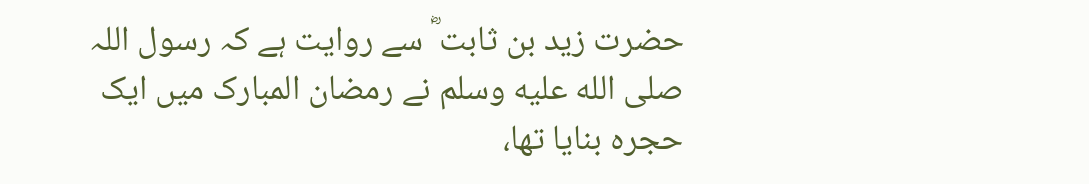حضرت زید بن ثابت ؓ سے روایت ہے کہ رسول اللہ صلى الله عليه وسلم نے رمضان المبارک میں ایک حجرہ بنایا تھا،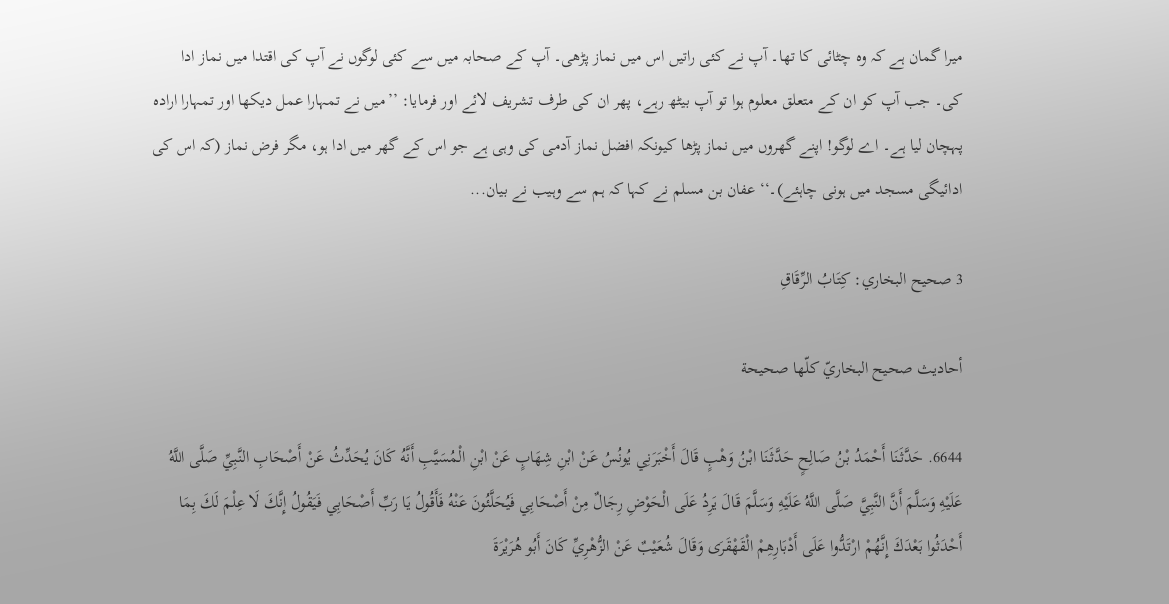میرا گمان ہے کہ وہ چٹائی کا تھا۔ آپ نے کئی راتیں اس میں نماز پڑھی۔ آپ کے صحابہ میں سے کئی لوگوں نے آپ کی اقتدا میں نماز ادا کی۔ جب آپ کو ان کے متعلق معلوم ہوا تو آپ بیٹھ رہے، پھر ان کی طرف تشریف لائے اور فرمایا: ’’میں نے تمہارا عمل دیکھا اور تمہارا ارادہ پہچان لیا ہے۔ اے لوگو! اپنے گھروں میں نماز پڑھا کیونکہ افضل نماز آدمی کی وہی ہے جو اس کے گھر میں ادا ہو، مگر فرض نماز (کہ اس کی ادائیگی مسجد میں ہونی چاہئے)۔‘‘ عفان بن مسلم نے کہا کہ ہم سے وہیب نے بیان...

3 صحيح البخاري: كِتَابُ الرِّقَاقِ

أحاديث صحيح البخاريّ كلّها صحيحة

6644. حَدَّثَنَا أَحْمَدُ بْنُ صَالِحٍ حَدَّثَنَا ابْنُ وَهْبٍ قَالَ أَخْبَرَنِي يُونُسُ عَنْ ابْنِ شِهَابٍ عَنْ ابْنِ الْمُسَيَّبِ أَنَّهُ كَانَ يُحَدِّثُ عَنْ أَصْحَابِ النَّبِيِّ صَلَّى اللَّهُ عَلَيْهِ وَسَلَّمَ أَنَّ النَّبِيَّ صَلَّى اللَّهُ عَلَيْهِ وَسَلَّمَ قَالَ يَرِدُ عَلَى الْحَوْضِ رِجَالٌ مِنْ أَصْحَابِي فَيُحَلَّئُونَ عَنْهُ فَأَقُولُ يَا رَبِّ أَصْحَابِي فَيَقُولُ إِنَّكَ لَا عِلْمَ لَكَ بِمَا أَحْدَثُوا بَعْدَكَ إِنَّهُمْ ارْتَدُّوا عَلَى أَدْبَارِهِمْ الْقَهْقَرَى وَقَالَ شُعَيْبٌ عَنْ الزُّهْرِيِّ كَانَ أَبُو هُرَيْرَةَ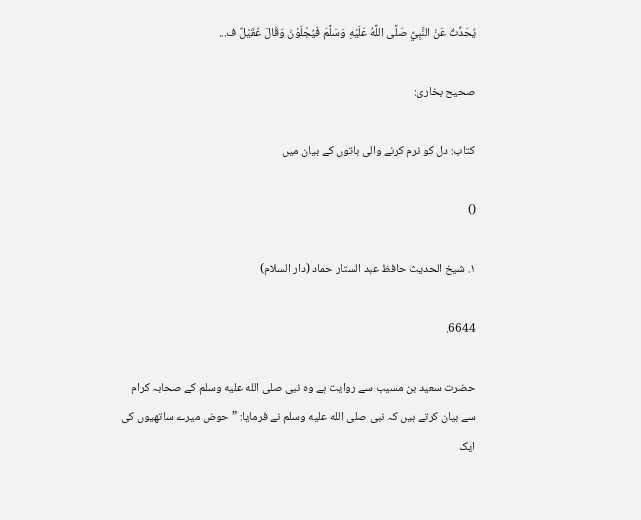يُحَدِّثُ عَنْ النَّبِيِّ صَلَّى اللَّهُ عَلَيْهِ وَسَلَّمَ فَيُجْلَوْنَ وَقَالَ عُقَيْلٌ ف...

صحیح بخاری:

کتاب: دل کو نرم کرنے والی باتوں کے بیان میں

()

١. شیخ الحدیث حافظ عبد الستار حماد (دار السلام)

6644.

حضرت سعید بن مسیب سے روایت ہے وہ نبی صلى الله عليه وسلم کے صحابہ کرام سے بیان کرتے ہیں کہ نبی صلى الله عليه وسلم نے فرمایا: ”حوض ميرے ساتھیوں کی ایک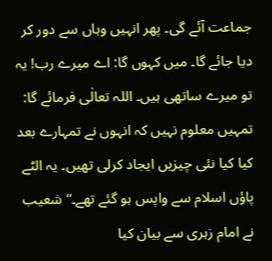جماعت آئے گی۔ پھر انہیں وہاں سے دور کر دیا جائے گا۔ میں کہوں گا: اے میرے رب! یہ تو میرے ساتھی ہیں۔ اللہ تعالٰی فرمائے گا: تمہیں معلوم نہیں کہ انہوں نے تمہارے بعد کیا کیا نئی چیزیں ایجاد کرلی تھیں۔ یہ الٹے پاؤں اسلام سے واپس ہو گئے تھے۔“ شعیب نے امام زہری سے بیان کیا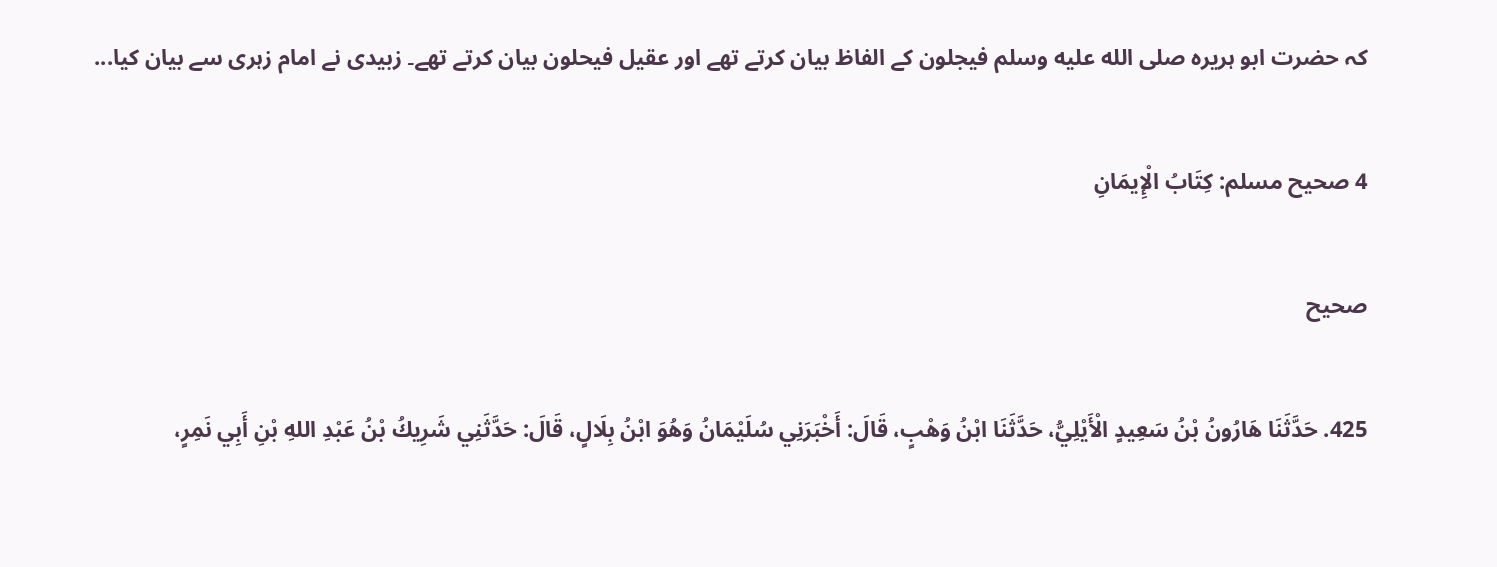کہ حضرت ابو ہریرہ صلى الله عليه وسلم فیجلون کے الفاظ بیان کرتے تھے اور عقیل فیحلون بیان کرتے تھے۔ زبیدی نے امام زہری سے بیان کیا...

4 صحيح مسلم: كِتَابُ الْإِيمَانِ

صحیح

425. حَدَّثَنَا هَارُونُ بْنُ سَعِيدٍ الْأَيْلِيُّ، حَدَّثَنَا ابْنُ وَهْبٍ، قَالَ: أَخْبَرَنِي سُلَيْمَانُ وَهُوَ ابْنُ بِلَالٍ، قَالَ: حَدَّثَنِي شَرِيكُ بْنُ عَبْدِ اللهِ بْنِ أَبِي نَمِرٍ،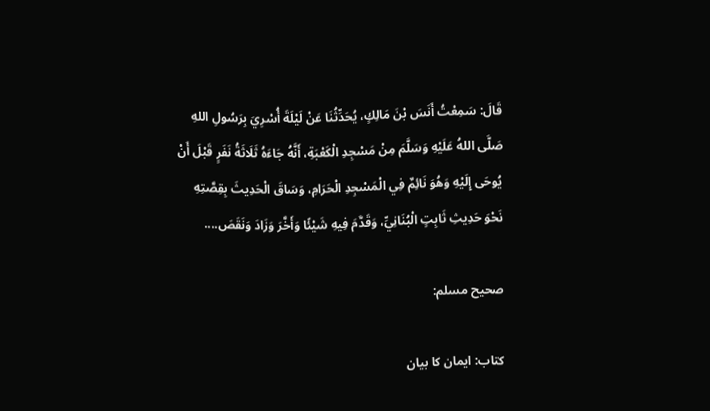قَالَ: سَمِعْتُ أَنَسَ بْنَ مَالِكٍ، يُحَدِّثُنَا عَنْ لَيْلَةَ أُسْرِيَ بِرَسُولِ اللهِ صَلَّى اللهُ عَلَيْهِ وَسَلَّمَ مِنْ مَسْجِدِ الْكَعْبَةِ، أَنَّهُ جَاءَهُ ثَلَاثَةُ نَفَرٍ قَبْلَ أَنْ يُوحَى إِلَيْهِ وَهُوَ نَائِمٌ فِي الْمَسْجِدِ الْحَرَامِ، وَسَاقَ الْحَدِيثَ بِقِصَّتِهِ نَحْوَ حَدِيثِ ثَابِتٍ الْبُنَانِيِّ، وَقَدَّمَ فِيهِ شَيْئًا وَأَخَّرَ وَزَادَ وَنَقَصَ....

صحیح مسلم:

کتاب: ایمان کا بیان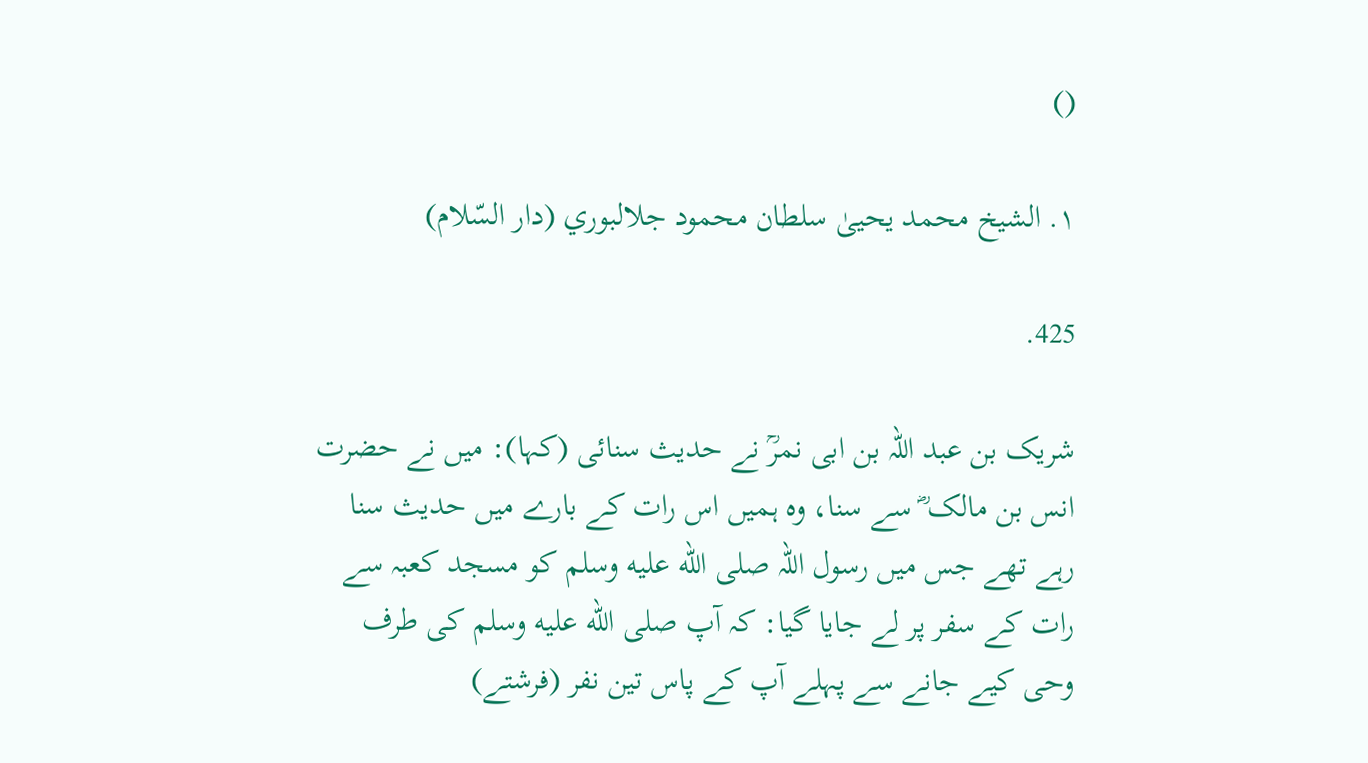()

١. الشيخ محمد يحيىٰ سلطان محمود جلالبوري (دار السّلام)

425.

شریک بن عبد اللہ بن ابی نمرؒ نے حدیث سنائی (کہا): میں نے حضرت انس بن مالک ؓ سے سنا، وہ ہمیں اس رات کے بارے میں حدیث سنا رہے تھے جس میں رسول اللہ صلى الله عليه وسلم کو مسجد کعبہ سے رات کے سفر پر لے جایا گیا: کہ آپ صلى الله عليه وسلم کی طرف وحی کیے جانے سے پہلے آپ کے پاس تین نفر (فرشتے)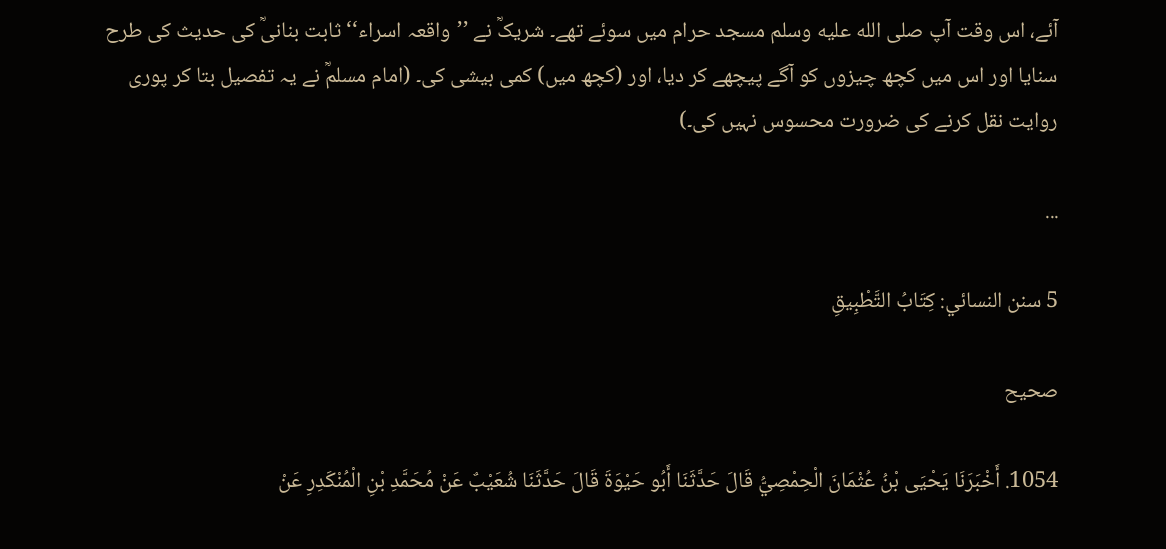آئے، اس وقت آپ صلى الله عليه وسلم مسجد حرام میں سوئے تھے۔ شریکؒ نے ’’واقعہ اسراء‘‘ ثابت بنانیؒ کی حدیث کی طرح سنایا اور اس میں کچھ چیزوں کو آگے پیچھے کر دیا، اور (کچھ میں) کمی بیشی کی۔ (امام مسلمؒ نے یہ تفصیل بتا کر پوری روایت نقل کرنے کی ضرورت محسوس نہیں کی۔)

...

5 سنن النسائي: كِتَابُ التَّطْبِيقِ

صحیح

1054. أَخْبَرَنَا يَحْيَى بْنُ عُثْمَانَ الْحِمْصِيُّ قَالَ حَدَّثَنَا أَبُو حَيْوَةَ قَالَ حَدَّثَنَا شُعَيْبٌ عَنْ مُحَمَّدِ بْنِ الْمُنْكَدِرِ عَنْ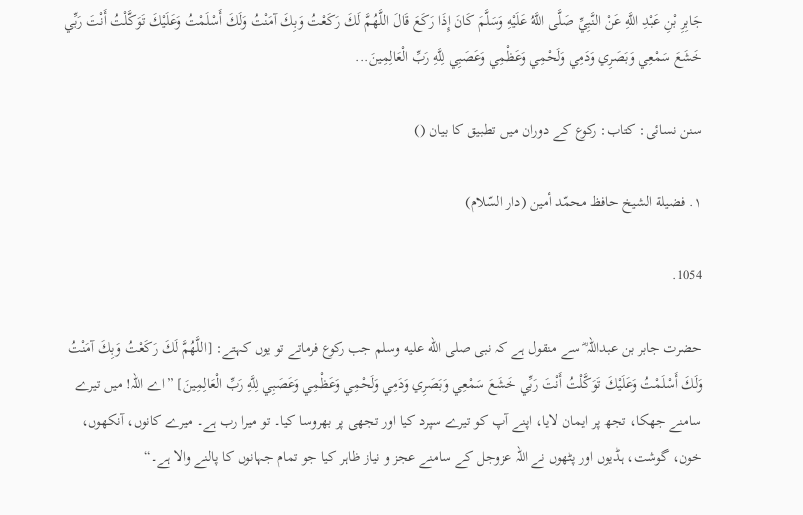جَابِرِ بْنِ عَبْدِ اللَّهِ عَنْ النَّبِيِّ صَلَّى اللَّهُ عَلَيْهِ وَسَلَّمَ كَانَ إِذَا رَكَعَ قَالَ اللَّهُمَّ لَكَ رَكَعْتُ وَبِكَ آمَنْتُ وَلَكَ أَسْلَمْتُ وَعَلَيْكَ تَوَكَّلْتُ أَنْتَ رَبِّي خَشَعَ سَمْعِي وَبَصَرِي وَدَمِي وَلَحْمِي وَعَظْمِي وَعَصَبِي لِلَّهِ رَبِّ الْعَالِمِينَ...

سنن نسائی: کتاب: رکوع کے دوران میں تطبیق کا بیان ()

١. فضيلة الشيخ حافظ محمّد أمين (دار السّلام)

1054.

حضرت جابر بن عبداللہ ؓ سے منقول ہے کہ نبی صلى الله عليه وسلم جب رکوع فرماتے تو یوں کہتے: [اللَّهُمَّ لَكَ رَكَعْتُ وَبِكَ آمَنْتُ وَلَكَ أَسْلَمْتُ وَعَلَيْكَ تَوَكَّلْتُ أَنْتَ رَبِّي خَشَعَ سَمْعِي وَبَصَرِي وَدَمِي وَلَحْمِي وَعَظْمِي وَعَصَبِي لِلَّهِ رَبِّ الْعَالِمِينَ] ”اے اللہ! میں تیرے سامنے جھکا، تجھ پر ایمان لایا، اپنے آپ کو تیرے سپرد کیا اور تجھی پر بھروسا کیا۔ تو میرا رب ہے۔ میرے کانوں، آنکھوں، خون، گوشت، ہڈیوں اور پٹھوں نے اللہ عزوجل کے سامنے عجز و نیاز ظاہر کیا جو تمام جہانوں کا پالنے والا ہے۔“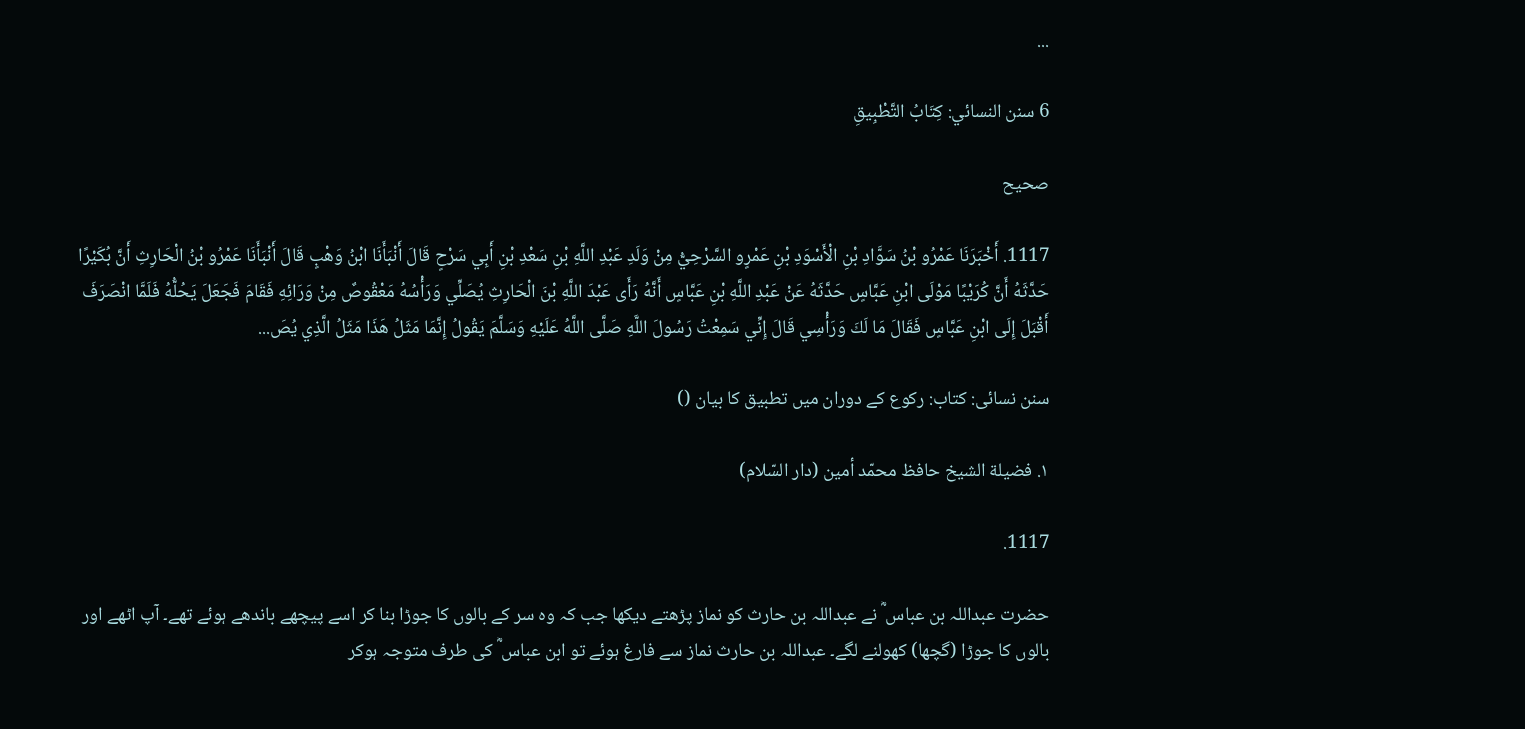...

6 سنن النسائي: كِتَابُ التَّطْبِيقِ

صحیح

1117. أَخْبَرَنَا عَمْرُو بْنُ سَوَّادِ بْنِ الْأَسْوَدِ بْنِ عَمْرٍو السَّرْحِيُّ مِنْ وَلَدِ عَبْدِ اللَّهِ بْنِ سَعْدِ بْنِ أَبِي سَرْحٍ قَالَ أَنْبَأَنَا ابْنُ وَهْبٍ قَالَ أَنْبَأَنَا عَمْرُو بْنُ الْحَارِثِ أَنَّ بُكَيْرًا حَدَّثَهُ أَنَّ كُرَيْبًا مَوْلَى ابْنِ عَبَّاسٍ حَدَّثَهُ عَنْ عَبْدِ اللَّهِ بْنِ عَبَّاسٍ أَنَّهُ رَأَى عَبْدَ اللَّهِ بْنَ الْحَارِثِ يُصَلِّي وَرَأْسُهُ مَعْقُوصٌ مِنْ وَرَائِهِ فَقَامَ فَجَعَلَ يَحُلُّهُ فَلَمَّا انْصَرَفَ أَقْبَلَ إِلَى ابْنِ عَبَّاسٍ فَقَالَ مَا لَكَ وَرَأْسِي قَالَ إِنِّي سَمِعْتُ رَسُولَ اللَّهِ صَلَّى اللَّهُ عَلَيْهِ وَسَلَّمَ يَقُولُ إِنَّمَا مَثَلُ هَذَا مَثَلُ الَّذِي يُصَ...

سنن نسائی: کتاب: رکوع کے دوران میں تطبیق کا بیان ()

١. فضيلة الشيخ حافظ محمّد أمين (دار السّلام)

1117.

حضرت عبداللہ بن عباس ؓ نے عبداللہ بن حارث کو نماز پڑھتے دیکھا جب کہ وہ سر کے بالوں کا جوڑا بنا کر اسے پیچھے باندھے ہوئے تھے۔ آپ اٹھے اور بالوں کا جوڑا (گچھا) کھولنے لگے۔ عبداللہ بن حارث نماز سے فارغ ہوئے تو ابن عباس ؓ کی طرف متوجہ ہوکر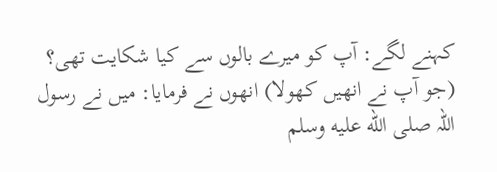کہنے لگے: آپ کو میرے بالوں سے کیا شکایت تھی؟ (جو آپ نے انھیں کھولا) انھوں نے فرمایا: میں نے رسول اللہ صلى الله عليه وسلم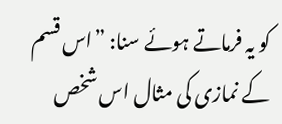کو یہ فرماتے ہوئے سنا: ”اس قسم کے نمازی کی مثال اس شخص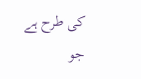کی طرح ہے جو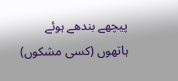پیچھے بندھے ہوئے ہاتھوں (کسی مشکوں)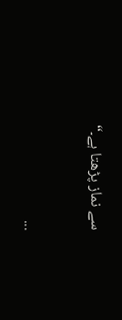سے نماز پڑھتا ہے۔“

...